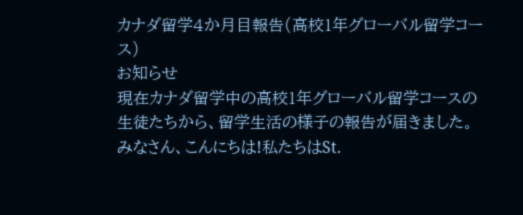カナダ留学4か月目報告(高校1年グローバル留学コース)
お知らせ
現在カナダ留学中の高校1年グローバル留学コースの生徒たちから、留学生活の様子の報告が届きました。みなさん、こんにちは!私たちはSt.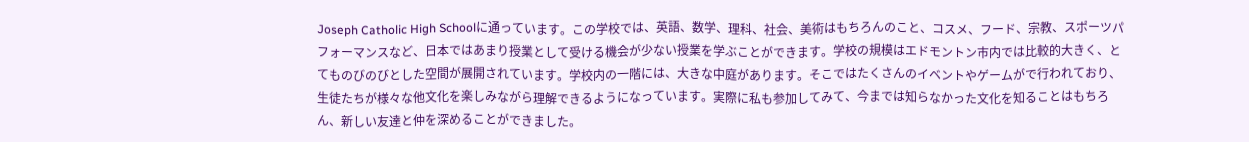Joseph Catholic High Schoolに通っています。この学校では、英語、数学、理科、社会、美術はもちろんのこと、コスメ、フード、宗教、スポーツパフォーマンスなど、日本ではあまり授業として受ける機会が少ない授業を学ぶことができます。学校の規模はエドモントン市内では比較的大きく、とてものびのびとした空間が展開されています。学校内の一階には、大きな中庭があります。そこではたくさんのイベントやゲームがで行われており、生徒たちが様々な他文化を楽しみながら理解できるようになっています。実際に私も参加してみて、今までは知らなかった文化を知ることはもちろん、新しい友達と仲を深めることができました。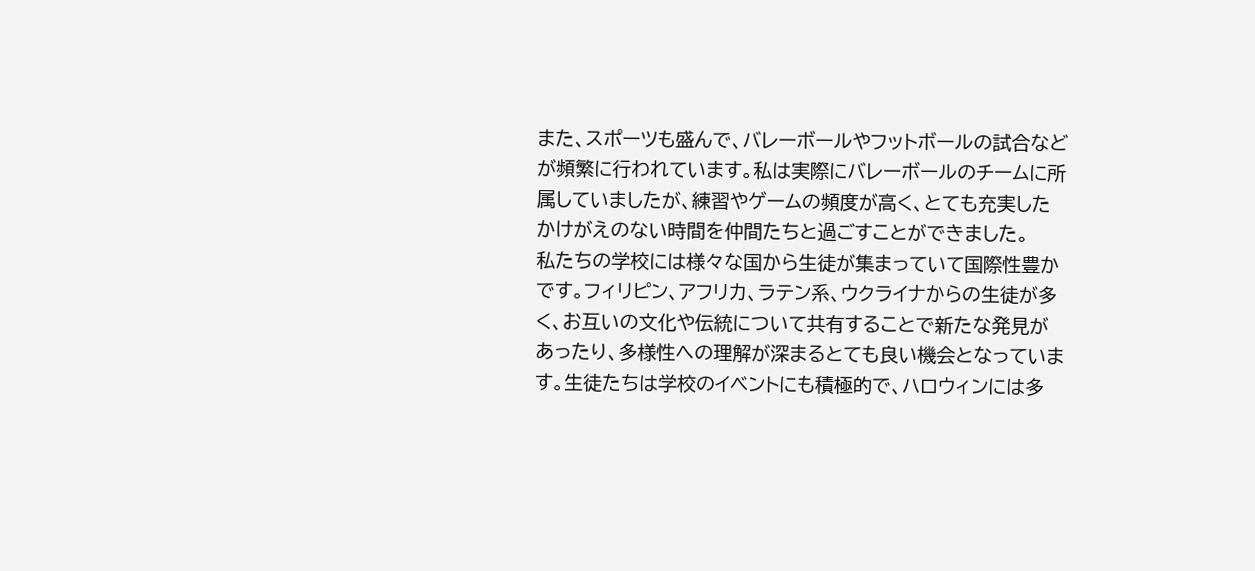また、スポーツも盛んで、バレーボールやフットボールの試合などが頻繁に行われています。私は実際にバレーボールのチームに所属していましたが、練習やゲームの頻度が高く、とても充実したかけがえのない時間を仲間たちと過ごすことができました。
私たちの学校には様々な国から生徒が集まっていて国際性豊かです。フィリピン、アフリカ、ラテン系、ウクライナからの生徒が多く、お互いの文化や伝統について共有することで新たな発見があったり、多様性への理解が深まるとても良い機会となっています。生徒たちは学校のイベントにも積極的で、ハロウィンには多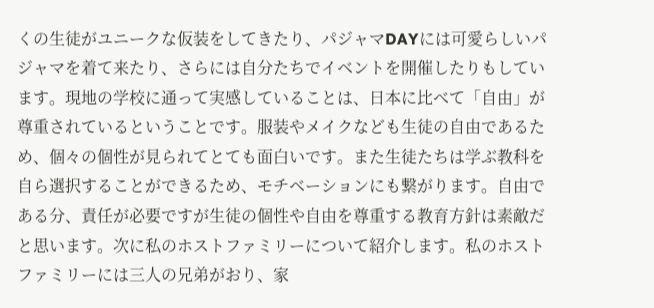くの生徒がユニークな仮装をしてきたり、パジャマDAYには可愛らしいパジャマを着て来たり、さらには自分たちでイベントを開催したりもしています。現地の学校に通って実感していることは、日本に比べて「自由」が尊重されているということです。服装やメイクなども生徒の自由であるため、個々の個性が見られてとても面白いです。また生徒たちは学ぶ教科を自ら選択することができるため、モチベーションにも繋がります。自由である分、責任が必要ですが生徒の個性や自由を尊重する教育方針は素敵だと思います。次に私のホストファミリーについて紹介します。私のホストファミリーには三人の兄弟がおり、家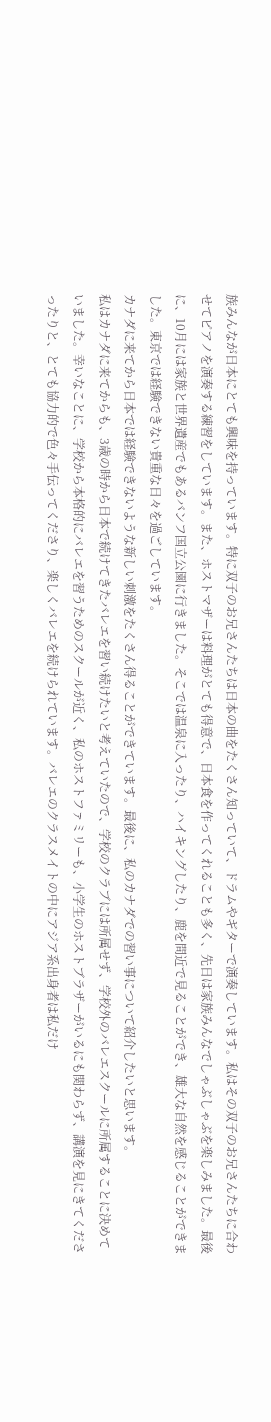族みんなが日本にとても興味を持っています。特に双子のお兄さんたちは日本の曲をたくさん知っていて、ドラムやギターで演奏しています。私はその双子のお兄さんたちに合わせてピアノを演奏する練習をしています。また、ホストマザーは料理がとても得意で、日本食を作ってくれることも多く、先日は家族みんなでしゃぶしゃぶを楽しみました。最後に、10月には家族と世界遺産でもあるバンフ国立公園に行きました。そこでは温泉に入ったり、ハイキングしたり、鹿を間近で見ることができ、雄大な自然を感じることができました。東京では経験できない貴重な日々を過ごしています。
カナダに来てから日本では経験できないような新しい刺激をたくさん得ることができています。最後に、私のカナダでの習い事について紹介したいと思います。
私はカナダに来てからも、3歳の時から日本で続けてきたバレエを習い続けたいと考えていたので、学校のクラブには所属せず、学校外のバレエスクールに所属することに決めていました。幸いなことに、学校から本格的にバレエを習うためのスクールが近く、私のホストファミリーも、小学生のホストブラザーがいるにも関わらず、講演を見にきてくださったりと、とても協力的で色々手伝ってくださり、楽しくバレエを続けられています。バレエのクラスメイトの中にアジア系出身者は私だけ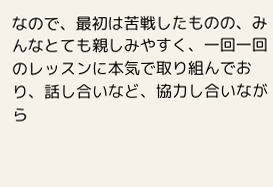なので、最初は苦戦したものの、みんなとても親しみやすく、一回一回のレッスンに本気で取り組んでおり、話し合いなど、協力し合いながら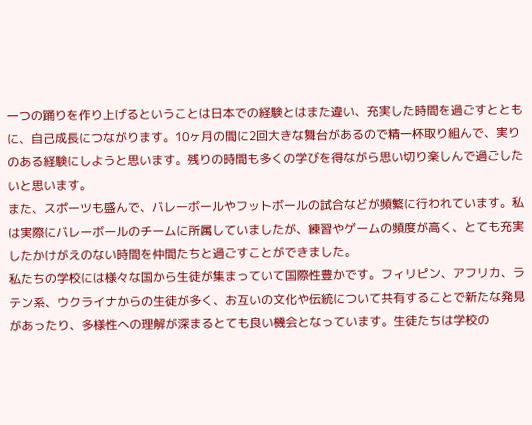一つの踊りを作り上げるということは日本での経験とはまた違い、充実した時間を過ごすとともに、自己成長につながります。10ヶ月の間に2回大きな舞台があるので精一杯取り組んで、実りのある経験にしようと思います。残りの時間も多くの学びを得ながら思い切り楽しんで過ごしたいと思います。
また、スポーツも盛んで、バレーボールやフットボールの試合などが頻繁に行われています。私は実際にバレーボールのチームに所属していましたが、練習やゲームの頻度が高く、とても充実したかけがえのない時間を仲間たちと過ごすことができました。
私たちの学校には様々な国から生徒が集まっていて国際性豊かです。フィリピン、アフリカ、ラテン系、ウクライナからの生徒が多く、お互いの文化や伝統について共有することで新たな発見があったり、多様性への理解が深まるとても良い機会となっています。生徒たちは学校の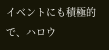イベントにも積極的で、ハロウ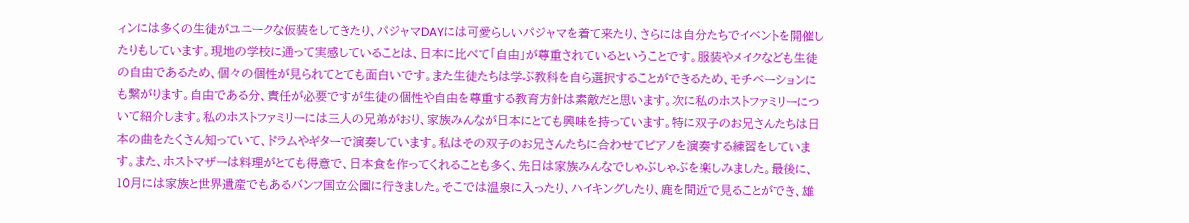ィンには多くの生徒がユニークな仮装をしてきたり、パジャマDAYには可愛らしいパジャマを着て来たり、さらには自分たちでイベントを開催したりもしています。現地の学校に通って実感していることは、日本に比べて「自由」が尊重されているということです。服装やメイクなども生徒の自由であるため、個々の個性が見られてとても面白いです。また生徒たちは学ぶ教科を自ら選択することができるため、モチベーションにも繋がります。自由である分、責任が必要ですが生徒の個性や自由を尊重する教育方針は素敵だと思います。次に私のホストファミリーについて紹介します。私のホストファミリーには三人の兄弟がおり、家族みんなが日本にとても興味を持っています。特に双子のお兄さんたちは日本の曲をたくさん知っていて、ドラムやギターで演奏しています。私はその双子のお兄さんたちに合わせてピアノを演奏する練習をしています。また、ホストマザーは料理がとても得意で、日本食を作ってくれることも多く、先日は家族みんなでしゃぶしゃぶを楽しみました。最後に、10月には家族と世界遺産でもあるバンフ国立公園に行きました。そこでは温泉に入ったり、ハイキングしたり、鹿を間近で見ることができ、雄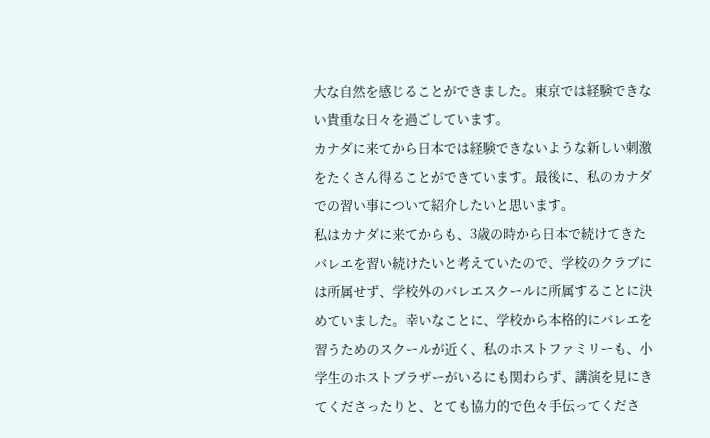大な自然を感じることができました。東京では経験できない貴重な日々を過ごしています。
カナダに来てから日本では経験できないような新しい刺激をたくさん得ることができています。最後に、私のカナダでの習い事について紹介したいと思います。
私はカナダに来てからも、3歳の時から日本で続けてきたバレエを習い続けたいと考えていたので、学校のクラブには所属せず、学校外のバレエスクールに所属することに決めていました。幸いなことに、学校から本格的にバレエを習うためのスクールが近く、私のホストファミリーも、小学生のホストブラザーがいるにも関わらず、講演を見にきてくださったりと、とても協力的で色々手伝ってくださ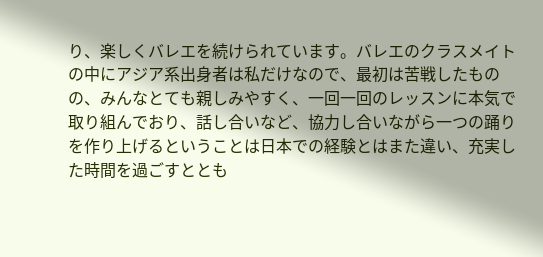り、楽しくバレエを続けられています。バレエのクラスメイトの中にアジア系出身者は私だけなので、最初は苦戦したものの、みんなとても親しみやすく、一回一回のレッスンに本気で取り組んでおり、話し合いなど、協力し合いながら一つの踊りを作り上げるということは日本での経験とはまた違い、充実した時間を過ごすととも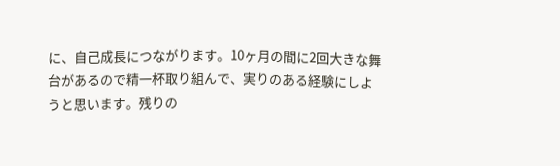に、自己成長につながります。10ヶ月の間に2回大きな舞台があるので精一杯取り組んで、実りのある経験にしようと思います。残りの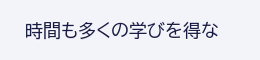時間も多くの学びを得な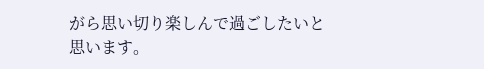がら思い切り楽しんで過ごしたいと思います。